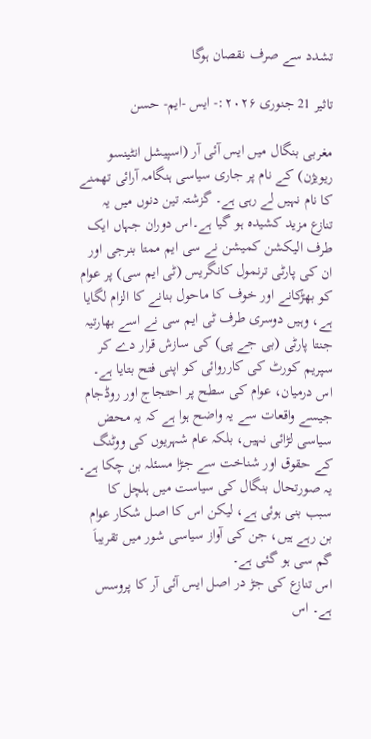تشدد سے صرف نقصان ہوگا

تاثیر 21 جنوری ۲۰۲۶:- ایس -ایم- حسن

مغربی بنگال میں ایس آئی آر (اسپیشل انٹینسو ریویژن) کے نام پر جاری سیاسی ہنگامہ آرائی تھمنے کا نام نہیں لے رہی ہے۔ گزشتہ تین دنوں میں یہ تنازع مزید کشیدہ ہو گیا ہے۔اس دوران جہاں ایک طرف الیکشن کمیشن نے سی ایم ممتا بنرجی اور ان کی پارٹی ترنمول کانگریس (ٹی ایم سی) پر عوام کو بھڑکانے اور خوف کا ماحول بنانے کا الزام لگایا ہے، وہیں دوسری طرف ٹی ایم سی نے اسے بھارتیہ جنتا پارٹی (بی جے پی) کی سازش قرار دے کر سپریم کورٹ کی کارروائی کو اپنی فتح بتایا ہے۔ اس درمیان، عوام کی سطح پر احتجاج اور روڈجام جیسے واقعات سے یہ واضح ہوا ہے کہ یہ محض سیاسی لڑائی نہیں، بلکہ عام شہریوں کی ووٹنگ کے حقوق اور شناخت سے جڑا مسئلہ بن چکا ہے۔ یہ صورتحال بنگال کی سیاست میں ہلچل کا سبب بنی ہوئی ہے، لیکن اس کا اصل شکار عوام بن رہے ہیں، جن کی آواز سیاسی شور میں تقریباَ گم سی ہو گئی ہے۔
اس تنازع کی جڑ در اصل ایس آئی آر کا پروسس ہے۔ اس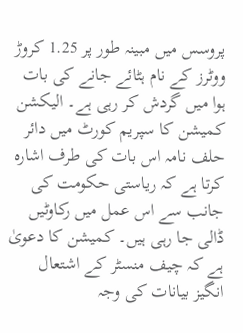پروسس میں مبینہ طور پر 1.25 کروڑ ووٹرز کے نام ہٹائے جانے کی بات ہوا میں گردش کر رہی ہے۔ الیکشن کمیشن کا سپریم کورٹ میں دائر حلف نامہ اس بات کی طرف اشارہ کرتا ہے کہ ریاستی حکومت کی جانب سے اس عمل میں رکاوٹیں ڈالی جا رہی ہیں۔ کمیشن کا دعویٰ ہے کہ چیف منسٹر کے اشتعال انگیز بیانات کی وجہ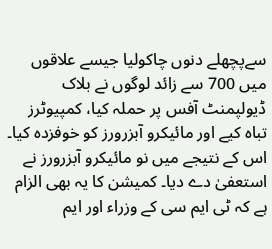سےپچھلے دنوں چاکولیا جیسے علاقوں میں 700 سے زائد لوگوں نے بلاک ڈیولپمنٹ آفس پر حملہ کیا، کمپیوٹرز تباہ کیے اور مائیکرو آبزرورز کو خوفزدہ کیا۔ اس کے نتیجے میں نو مائیکرو آبزرورز نے استعفیٰ دے دیا۔ کمیشن کا یہ بھی الزام ہے کہ ٹی ایم سی کے وزراء اور ایم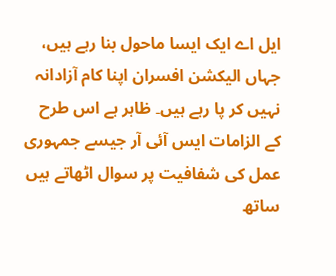ایل اے ایک ایسا ماحول بنا رہے ہیں، جہاں الیکشن افسران اپنا کام آزادانہ نہیں کر پا رہے ہیں۔ ظاہر ہے اس طرح کے الزامات ایس آئی آر جیسے جمہوری عمل کی شفافیت پر سوال اٹھاتے ہیں ساتھ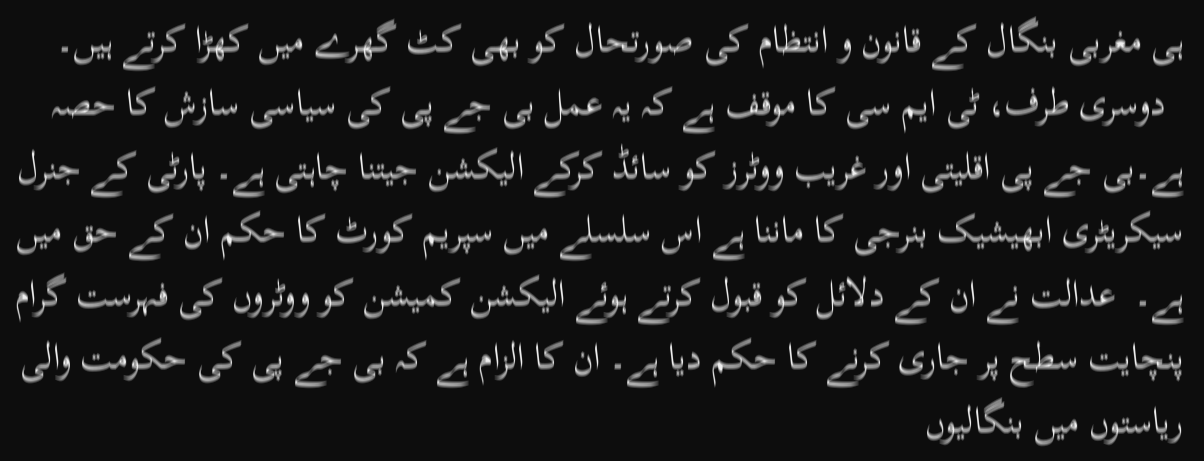ہی مغربی بنگال کے قانون و انتظام کی صورتحال کو بھی کٹ گھرے میں کھڑا کرتے ہیں۔
  دوسری طرف، ٹی ایم سی کا موقف ہے کہ یہ عمل بی جے پی کی سیاسی سازش کا حصہ ہے۔بی جے پی اقلیتی اور غریب ووٹرز کو سائڈ کرکے الیکشن جیتنا چاہتی ہے۔ پارٹی کے جنرل سیکریٹری ابھیشیک بنرجی کا ماننا ہے اس سلسلے میں سپریم کورٹ کا حکم ان کے حق میں ہے۔  عدالت نے ان کے دلائل کو قبول کرتے ہوئے الیکشن کمیشن کو ووٹروں کی فہرست گرام پنچایت سطح پر جاری کرنے کا حکم دیا ہے۔ ان کا الزام ہے کہ بی جے پی کی حکومت والی ریاستوں میں بنگالیوں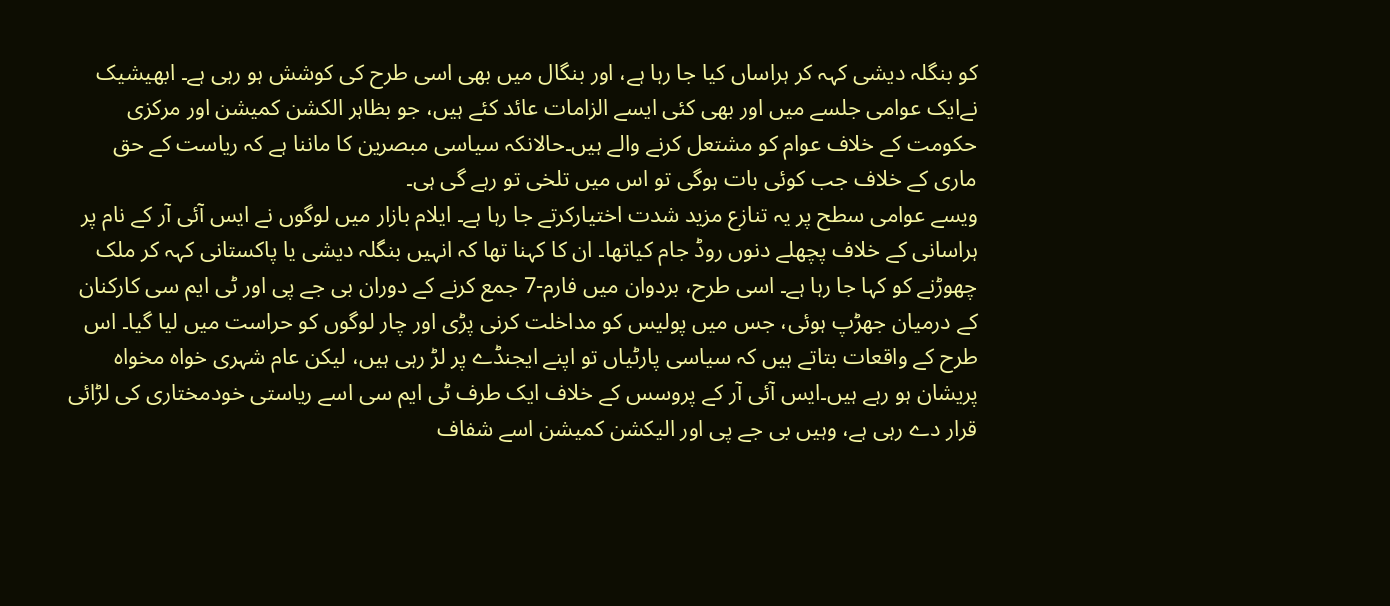کو بنگلہ دیشی کہہ کر ہراساں کیا جا رہا ہے، اور بنگال میں بھی اسی طرح کی کوشش ہو رہی ہے۔ ابھیشیک نےایک عوامی جلسے میں اور بھی کئی ایسے الزامات عائد کئے ہیں، جو بظاہر الکشن کمیشن اور مرکزی حکومت کے خلاف عوام کو مشتعل کرنے والے ہیں۔حالانکہ سیاسی مبصرین کا ماننا ہے کہ ریاست کے حق ماری کے خلاف جب کوئی بات ہوگی تو اس میں تلخی تو رہے گی ہی۔
ویسے عوامی سطح پر یہ تنازع مزید شدت اختیارکرتے جا رہا ہے۔ ایلام بازار میں لوگوں نے ایس آئی آر کے نام پر ہراسانی کے خلاف پچھلے دنوں روڈ جام کیاتھا۔ ان کا کہنا تھا کہ انہیں بنگلہ دیشی یا پاکستانی کہہ کر ملک چھوڑنے کو کہا جا رہا ہے۔ اسی طرح، بردوان میں فارم-7 جمع کرنے کے دوران بی جے پی اور ٹی ایم سی کارکنان کے درمیان جھڑپ ہوئی، جس میں پولیس کو مداخلت کرنی پڑی اور چار لوگوں کو حراست میں لیا گیا۔ اس طرح کے واقعات بتاتے ہیں کہ سیاسی پارٹیاں تو اپنے ایجنڈے پر لڑ رہی ہیں، لیکن عام شہری خواہ مخواہ پریشان ہو رہے ہیں۔ایس آئی آر کے پروسس کے خلاف ایک طرف ٹی ایم سی اسے ریاستی خودمختاری کی لڑائی قرار دے رہی ہے، وہیں بی جے پی اور الیکشن کمیشن اسے شفاف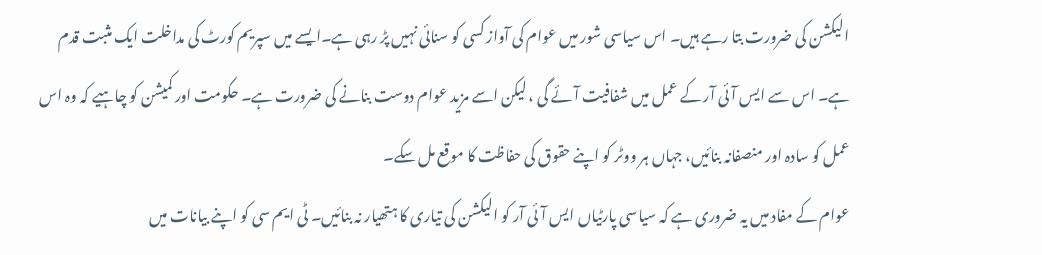الیکشن کی ضرورت بتا رہے ہیں۔ اس سیاسی شور میں عوام کی آواز کسی کو سنائی نہیں پڑ رہی ہے۔ایسے میں سپریم کورٹ کی مداخلت ایک مثبت قدم ہے۔ اس سے ایس آئی آر کے عمل میں شفافیت آئے گی ، لیکن اسے مزید عوام دوست بنانے کی ضرورت ہے۔ حکومت اور کمیشن کو چاہیے کہ وہ اس عمل کو سادہ اور منصفانہ بنائیں، جہاں ہر ووٹر کو اپنے حقوق کی حفاظت کا موقع مل سکے۔
عوام کے مفاد میں یہ ضروری ہے کہ سیاسی پارٹیاں ایس آئی آر کو الیکشن کی تیاری کا ہتھیار نہ بنائیں۔ ٹی ایم سی کو اپنے بیانات میں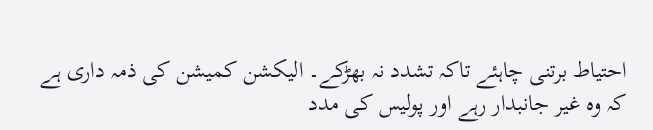احتیاط برتنی چاہئے تاکہ تشدد نہ بھڑکے۔ الیکشن کمیشن کی ذمہ داری ہے کہ وہ غیر جانبدار رہے اور پولیس کی مدد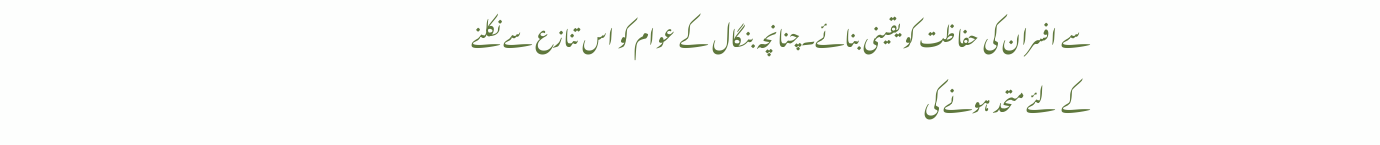سے افسران کی حفاظت کو یقینی بنائے۔چنانچہ بنگال کے عوام کو اس تنازع سے نکلنے کے لئے متحد ہونے کی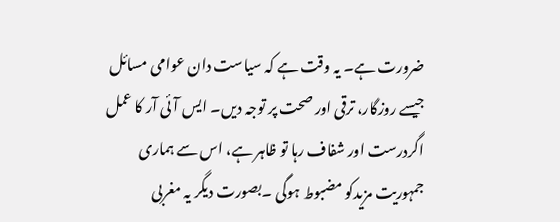ضرورت ہے۔ یہ وقت ہے کہ سیاست دان عوامی مسائل جیسے روزگار، ترقی اور صحت پر توجہ دیں۔ ایس آئی آر کا عمل اگردرست اور شفاف رہا تو ظاہر ہے، اس سے ہماری جمہوریت مزیدکو مضبوط ہوگی ۔بصورت دیگر یہ مغربی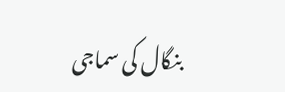بنگال کی سماجی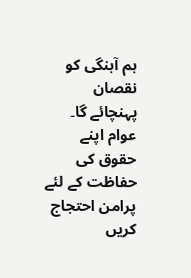ہم آہنگی کو نقصان پہنچائے گا۔ عوام اپنے حقوق کی حفاظت کے لئے پرامن احتجاج کریں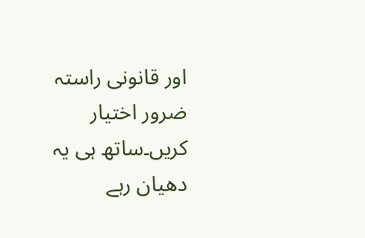اور قانونی راستہ ضرور اختیار کریں۔ساتھ ہی یہ دھیان رہے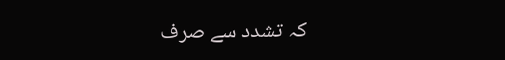کہ تشدد سے صرف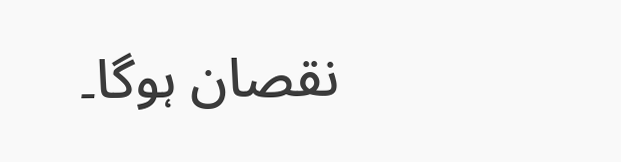نقصان ہوگا۔